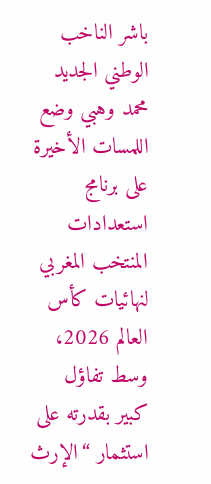باشر الناخب الوطني الجديد محمد وهبي وضع اللمسات الأخيرة على برنامج استعدادات المنتخب المغربي لنهائيات كأس العالم 2026، وسط تفاؤل كبير بقدرته على استثمار “الإرث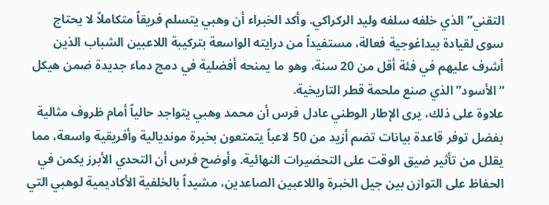التقني” الذي خلفه سلفه وليد الركراكي. وأكد الخبراء أن وهبي يتسلم فريقاً متكاملاً لا يحتاج سوى لقيادة بيداغوجية فعالة، مستفيداً من درايته الواسعة بتركيبة اللاعبين الشباب الذين أشرف عليهم في فئة أقل من 20 سنة، وهو ما يمنحه أفضلية في دمج دماء جديدة ضمن هيكل “الأسود” الذي صنع ملحمة قطر التاريخية.
علاوة على ذلك، يرى الإطار الوطني عادل فرس أن محمد وهبي يتواجد حالياً أمام ظروف مثالية بفضل توفر قاعدة بيانات تضم أزيد من 50 لاعباً يتمتعون بخبرة مونديالية وأفريقية واسعة، مما يقلل من تأثير ضيق الوقت على التحضيرات النهائية. وأوضح فرس أن التحدي الأبرز يكمن في الحفاظ على التوازن بين جيل الخبرة واللاعبين الصاعدين، مشيداً بالخلفية الأكاديمية لوهبي التي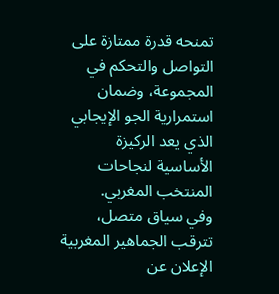تمنحه قدرة ممتازة على التواصل والتحكم في المجموعة، وضمان استمرارية الجو الإيجابي الذي يعد الركيزة الأساسية لنجاحات المنتخب المغربي.
وفي سياق متصل، تترقب الجماهير المغربية الإعلان عن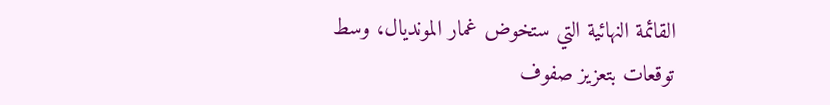القائمة النهائية التي ستخوض غمار المونديال، وسط توقعات بتعزيز صفوف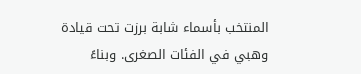المنتخب بأسماء شابة برزت تحت قيادة وهبي في الفئات الصغرى. وبناءً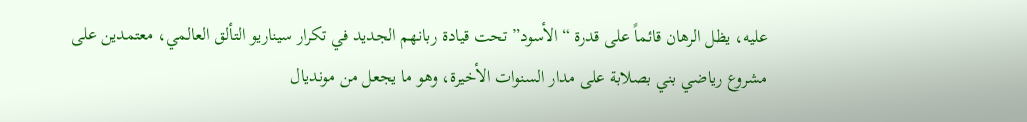عليه، يظل الرهان قائماً على قدرة “الأسود” تحت قيادة ربانهم الجديد في تكرار سيناريو التألق العالمي، معتمدين على مشروع رياضي بني بصلابة على مدار السنوات الأخيرة، وهو ما يجعل من مونديال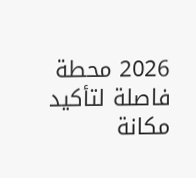2026 محطة فاصلة لتأكيد مكانة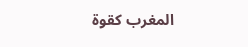المغرب كقوة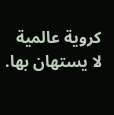كروية عالمية لا يستهان بها.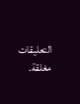التعليقات مغلقة.